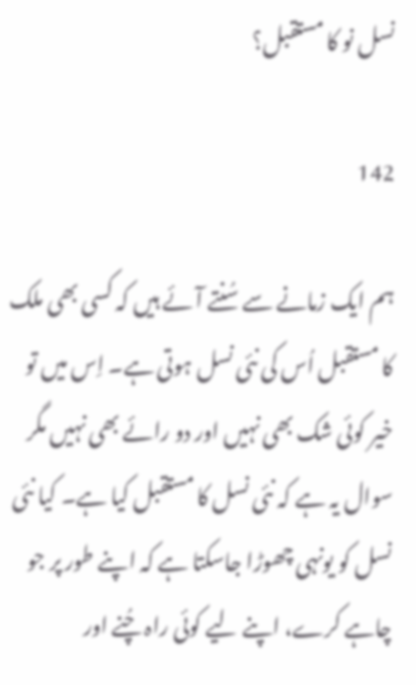نسل نو کا مستقبل؟

142

ہم ایک زمانے سے سُنتے آئے ہیں کہ کسی بھی ملک کا مستقبل اُس کی نئی نسل ہوتی ہے۔ اِس میں تو خیر کوئی شک بھی نہیں اور دو رائے بھی نہیں مگر سوال یہ ہے کہ نئی نسل کا مستقبل کیا ہے۔ کیا نئی نسل کو یونہی چھوڑا جاسکتا ہے کہ اپنے طور پر جو چاہے کرے، اپنے لیے کوئی راہ چُنے اور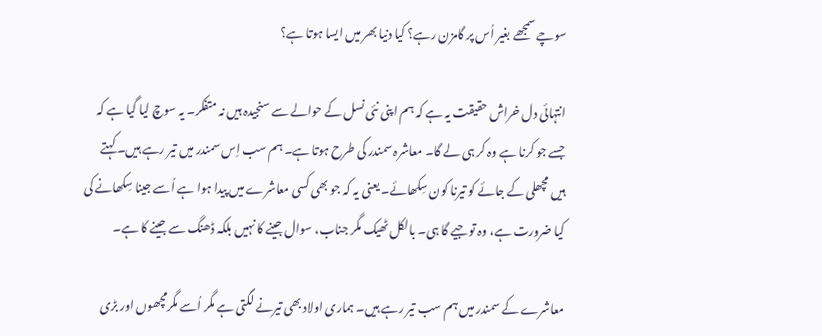سوچے سمجھے بغیر اُس پر گامزن رہے؟ کیا دنیا بھر میں ایسا ہوتا ہے؟

انتہائی دل خراش حقیقت یہ ہے کہ ہم اپنی نئی نسل کے حوالے سے سنجیدہ ہیں نہ متفکر۔ یہ سوچ لیا گیا ہے کہ جسے جو کرنا ہے وہ کر ہی لے گا۔ معاشرہ سمندر کی طرح ہوتا ہے۔ ہم سب اِس سمندر میں تیر رہے ہیں۔ کہتے ہیں مچھلی کے جائے کو تیرنا کون سِکھائے۔ یعنی یہ کہ جو بھی کسی معاشرے میں پیدا ہوا ہے اُسے جینا سِکھانے کی کیا ضرورت ہے، وہ تو جیے گا ہی۔ بالکل ٹھیک مگر جناب، سوال جینے کا نہیں بلکہ ڈھنگ سے جینے کا ہے۔

معاشرے کے سمندر میں ہم سب تیر رہے ہیں۔ ہماری اولاد بھی تیرنے لگتی ہے مگر اُسے مگرمچھوں اور بڑی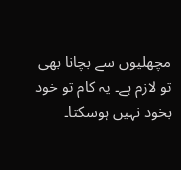مچھلیوں سے بچانا بھی تو لازم ہے۔ یہ کام تو خود بخود نہیں ہوسکتا۔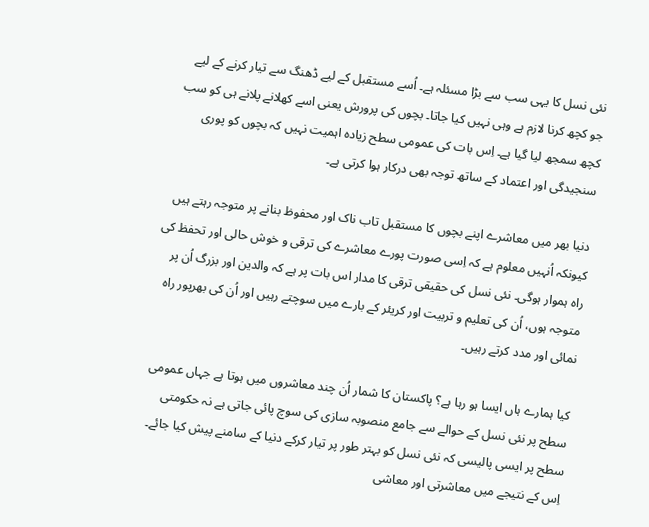نئی نسل کا یہی سب سے بڑا مسئلہ ہے۔ اُسے مستقبل کے لیے ڈھنگ سے تیار کرنے کے لیے جو کچھ کرنا لازم ہے وہی نہیں کیا جاتا۔ بچوں کی پرورش یعنی اسے کھلانے پلانے ہی کو سب کچھ سمجھ لیا گیا ہے۔ اِس بات کی عمومی سطح زیادہ اہمیت نہیں کہ بچوں کو پوری سنجیدگی اور اعتماد کے ساتھ توجہ بھی درکار ہوا کرتی ہے۔

دنیا بھر میں معاشرے اپنے بچوں کا مستقبل تاب ناک اور محفوظ بنانے پر متوجہ رہتے ہیں کیونکہ اُنہیں معلوم ہے کہ اِسی صورت پورے معاشرے کی ترقی و خوش حالی اور تحفظ کی راہ ہموار ہوگی۔ نئی نسل کی حقیقی ترقی کا مدار اس بات پر ہے کہ والدین اور بزرگ اُن پر متوجہ ہوں، اُن کی تعلیم و تربیت اور کریئر کے بارے میں سوچتے رہیں اور اُن کی بھرپور راہ نمائی اور مدد کرتے رہیں۔

کیا ہمارے ہاں ایسا ہو رہا ہے؟ پاکستان کا شمار اُن چند معاشروں میں ہوتا ہے جہاں عمومی سطح پر نئی نسل کے حوالے سے جامع منصوبہ سازی کی سوچ پائی جاتی ہے نہ حکومتی سطح پر ایسی پالیسی کہ نئی نسل کو بہتر طور پر تیار کرکے دنیا کے سامنے پیش کیا جائے۔ اِس کے نتیجے میں معاشرتی اور معاشی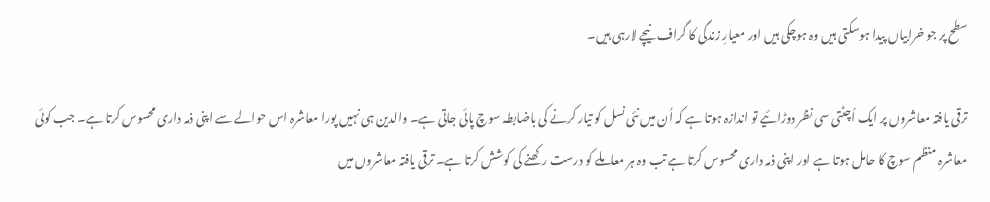سطح پر جو خرابیاں پیدا ہوسکتی ہیں وہ ہوچکی ہیں اور معیارِ زندگی کا گراف نیچے لارہی ہیں۔

ترقی یافتہ معاشروں پر ایک اُچٹتی سی نظر دوڑائیے تو اندازہ ہوتا ہے کہ اُن میں نئی نسل کو تیار کرنے کی باضابطہ سوچ پائی جاتی ہے۔ والدین ہی نہیں پورا معاشرہ اس حوالے سے اپنی ذمہ داری محسوس کرتا ہے۔ جب کوئی معاشرہ منظم سوچ کا حامل ہوتا ہے اور اپنی ذمہ داری محسوس کرتا ہے تب وہ ہر معاملے کو درست رکھنے کی کوشش کرتا ہے۔ ترقی یافتہ معاشروں میں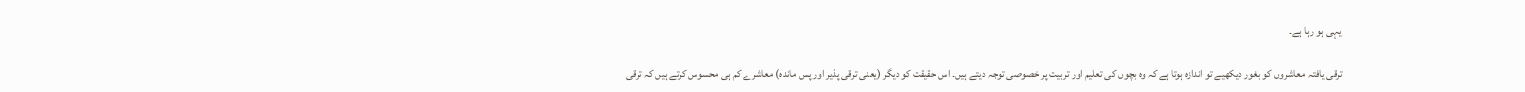یہی ہو رہا ہے۔

ترقی یافتہ معاشروں کو بغور دیکھیے تو اندازہ ہوتا ہے کہ وہ بچوں کی تعلیم اور تربیت پر خصوصی توجہ دیتے ہیں۔ اس حقیقت کو دیگر (یعنی ترقی پذیر اور پس ماندہ) معاشرے کم ہی محسوس کرتے ہیں کہ ترقی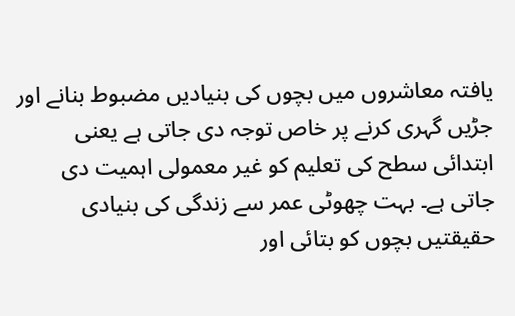یافتہ معاشروں میں بچوں کی بنیادیں مضبوط بنانے اور جڑیں گہری کرنے پر خاص توجہ دی جاتی ہے یعنی ابتدائی سطح کی تعلیم کو غیر معمولی اہمیت دی جاتی ہے۔ بہت چھوٹی عمر سے زندگی کی بنیادی حقیقتیں بچوں کو بتائی اور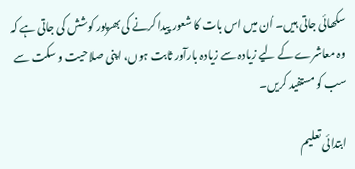سکھائی جاتی ہیں۔ اُن میں اس بات کا شعور پیدا کرنے کی بھرپور کوشش کی جاتی ہے کہ وہ معاشرے کے لیے زیادہ سے زیادہ بارآور ثابت ہوں، اپنی صلاحیت و سکت سے سب کو مستفید کریں۔

ابتدائی تعلیم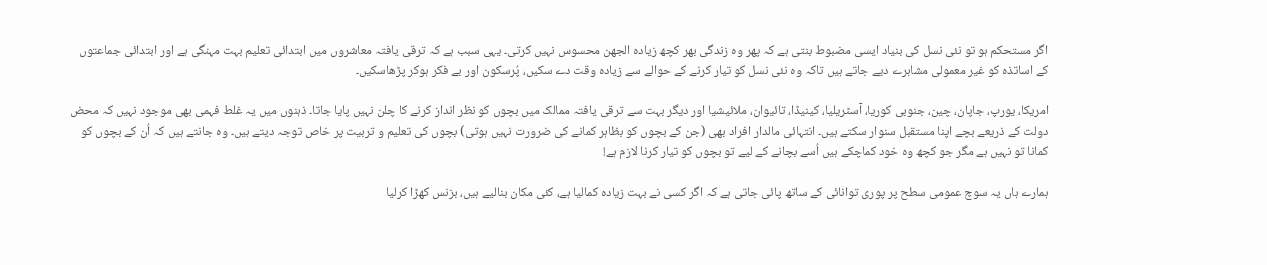اگر مستحکم ہو تو نئی نسل کی بنیاد ایسی مضبوط بنتی ہے کہ پھر وہ زندگی بھر کچھ زیادہ الجھن محسوس نہیں کرتی۔ یہی سبب ہے کہ ترقی یافتہ معاشروں میں ابتدائی تعلیم بہت مہنگی ہے اور ابتدائی جماعتوں کے اساتذہ کو غیر معمولی مشاہرے دیے جاتے ہیں تاکہ وہ نئی نسل کو تیار کرنے کے حوالے سے زیادہ وقت دے سکیں، پُرسکون اور بے فکر ہوکر پڑھاسکیں۔

امریکا، یورپ، جاپان، چین، جنوبی کوریا، آسٹریلیا، کینیڈا، تائیوان، ملائیشیا اور دیگر بہت سے ترقی یافتہ ممالک میں بچوں کو نظر انداز کرنے کا چلن نہیں پایا جاتا۔ ذہنوں میں یہ غلط فہمی بھی موجود نہیں کہ محض دولت کے ذریعے بچے اپنا مستقبل سنوار سکتے ہیں۔ انتہائی مالدار افراد بھی (جن کے بچوں کو بظاہر کمانے کی ضرورت نہیں ہوتی) بچوں کی تعلیم و تربیت پر خاص توجہ دیتے ہیں۔ وہ جانتے ہیں کہ اُن کے بچوں کو کمانا تو نہیں ہے مگر جو کچھ وہ خود کماچکے ہیں اُسے بچانے کے لیے تو بچوں کو تیار کرنا لازم ہے!

ہمارے ہاں یہ سوچ عمومی سطح پر پوری توانائی کے ساتھ پائی جاتی ہے کہ اگر کسی نے بہت زیادہ کمالیا ہے، کئی مکان بنالیے ہیں، بزنس کھڑا کرلیا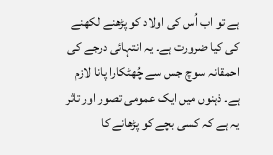ہے تو اب اُس کی اولاد کو پڑھنے لکھنے کی کیا ضرورت ہے۔ یہ انتہائی درجے کی احمقانہ سوچ جس سے چُھٹکارا پانا لازم ہے۔ ذہنوں میں ایک عمومی تصور اور تاثر یہ ہے کہ کسی بچے کو پڑھانے کا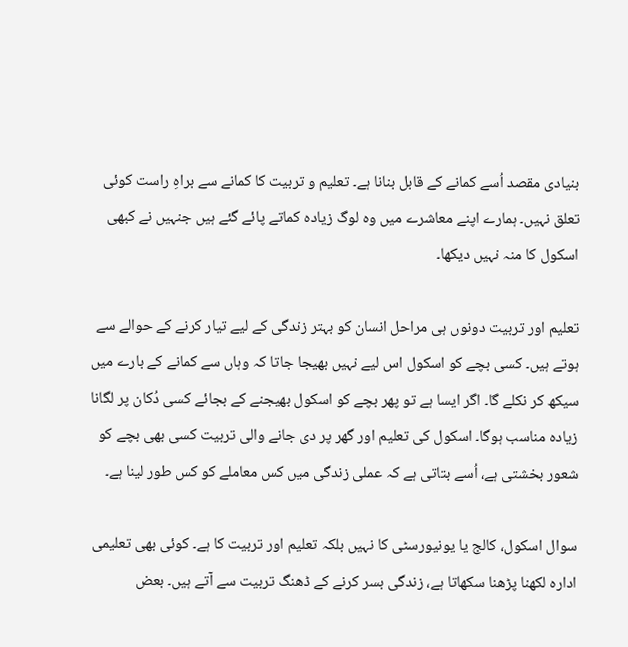بنیادی مقصد اُسے کمانے کے قابل بنانا ہے۔ تعلیم و تربیت کا کمانے سے براہِ راست کوئی تعلق نہیں۔ ہمارے اپنے معاشرے میں وہ لوگ زیادہ کماتے پائے گئے ہیں جنہیں نے کبھی اسکول کا منہ نہیں دیکھا۔

تعلیم اور تربیت دونوں ہی مراحل انسان کو بہتر زندگی کے لیے تیار کرنے کے حوالے سے ہوتے ہیں۔ کسی بچے کو اسکول اس لیے نہیں بھیجا جاتا کہ وہاں سے کمانے کے بارے میں سیکھ کر نکلے گا۔ اگر ایسا ہے تو پھر بچے کو اسکول بھیجنے کے بجائے کسی دُکان پر لگانا زیادہ مناسب ہوگا۔ اسکول کی تعلیم اور گھر پر دی جانے والی تربیت کسی بھی بچے کو شعور بخشتی ہے، اُسے بتاتی ہے کہ عملی زندگی میں کس معاملے کو کس طور لینا ہے۔

سوال اسکول، کالج یا یونیورسٹی کا نہیں بلکہ تعلیم اور تربیت کا ہے۔ کوئی بھی تعلیمی ادارہ لکھنا پڑھنا سکھاتا ہے، زندگی بسر کرنے کے ڈھنگ تربیت سے آتے ہیں۔ بعض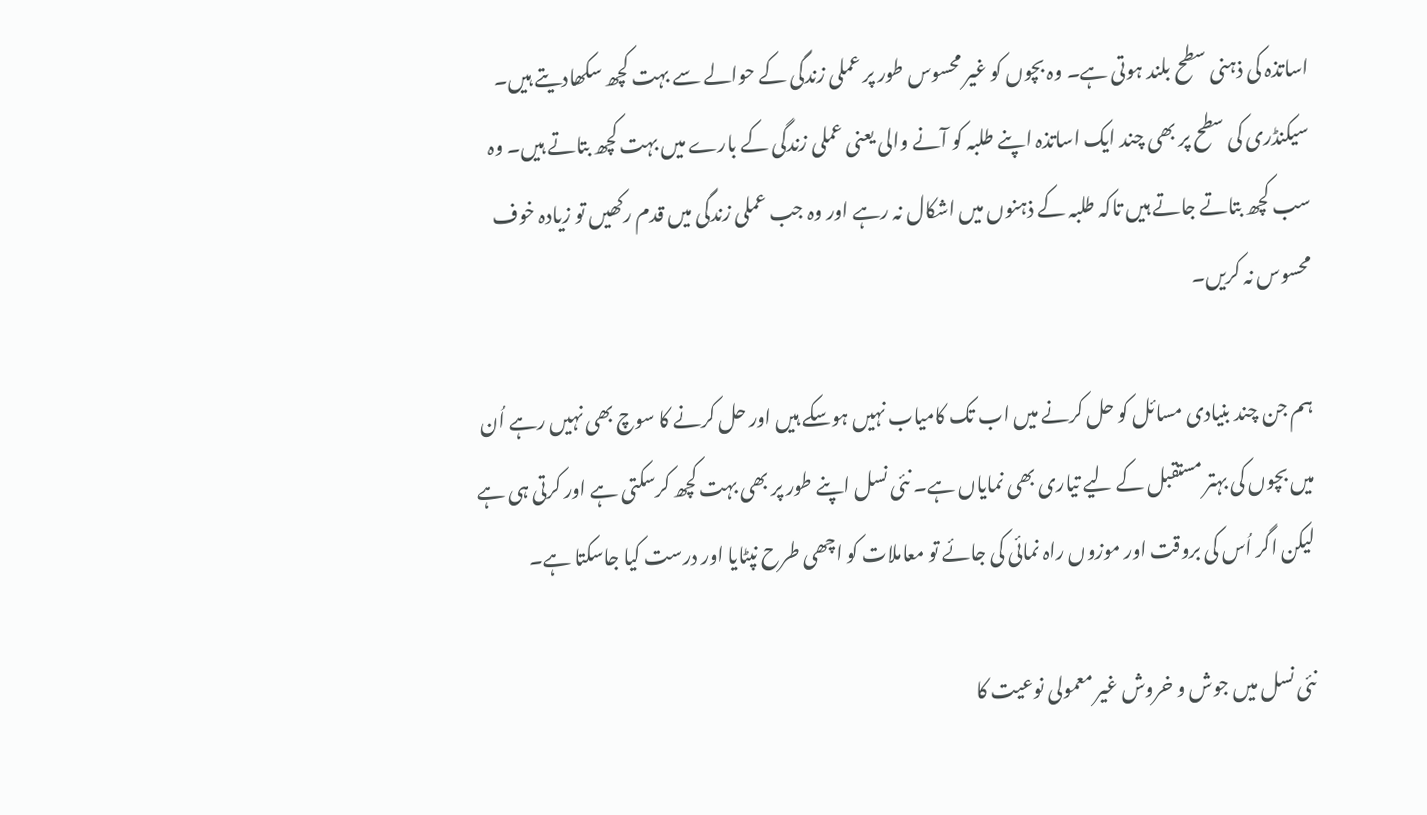اساتذہ کی ذہنی سطح بلند ہوتی ہے۔ وہ بچوں کو غیر محسوس طور پر عملی زندگی کے حوالے سے بہت کچھ سکھادیتے ہیں۔ سیکنڈری کی سطح پر بھی چند ایک اساتذہ اپنے طلبہ کو آنے والی یعنی عملی زندگی کے بارے میں بہت کچھ بتاتے ہیں۔ وہ سب کچھ بتاتے جاتے ہیں تاکہ طلبہ کے ذہنوں میں اشکال نہ رہے اور وہ جب عملی زندگی میں قدم رکھیں تو زیادہ خوف محسوس نہ کریں۔

ہم جن چند بنیادی مسائل کو حل کرنے میں اب تک کامیاب نہیں ہوسکے ہیں اور حل کرنے کا سوچ بھی نہیں رہے اُن میں بچوں کی بہتر مستقبل کے لیے تیاری بھی نمایاں ہے۔ نئی نسل اپنے طور پر بھی بہت کچھ کرسکتی ہے اور کرتی ہی ہے لیکن اگر اُس کی بروقت اور موزوں راہ نمائی کی جائے تو معاملات کو اچھی طرح نپٹایا اور درست کیا جاسکتا ہے۔

نئی نسل میں جوش و خروش غیر معمولی نوعیت کا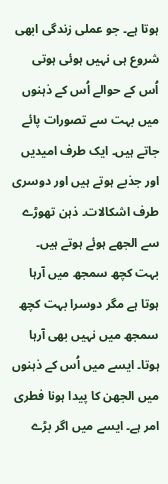ہوتا ہے۔ جو عملی زندگی ابھی شروع ہی نہیں ہوئی ہوتی اُس کے حوالے اُس کے ذہنوں میں بہت سے تصورات پائے جاتے ہیں۔ ایک طرف امیدیں اور جذبے ہوتے ہیں اور دوسری طرف اشکالات۔ ذہن تھوڑے سے الجھے ہوئے ہوتے ہیں۔ بہت کچھ سمجھ میں آرہا ہوتا ہے مگر دوسرا بہت کچھ سمجھ میں نہیں بھی آرہا ہوتا۔ ایسے میں اُس کے ذہنوں میں الجھن کا پیدا ہونا فطری امر ہے۔ ایسے میں اگر بڑے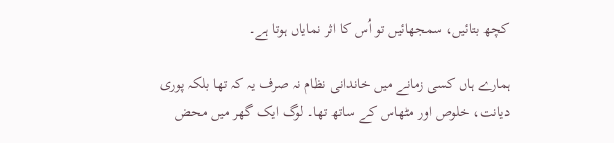کچھ بتائیں، سمجھائیں تو اُس کا اثر نمایاں ہوتا ہے۔

ہمارے ہاں کسی زمانے میں خاندانی نظام نہ صرف یہ کہ تھا بلکہ پوری دیانت، خلوص اور مٹھاس کے ساتھ تھا۔ لوگ ایک گھر میں محض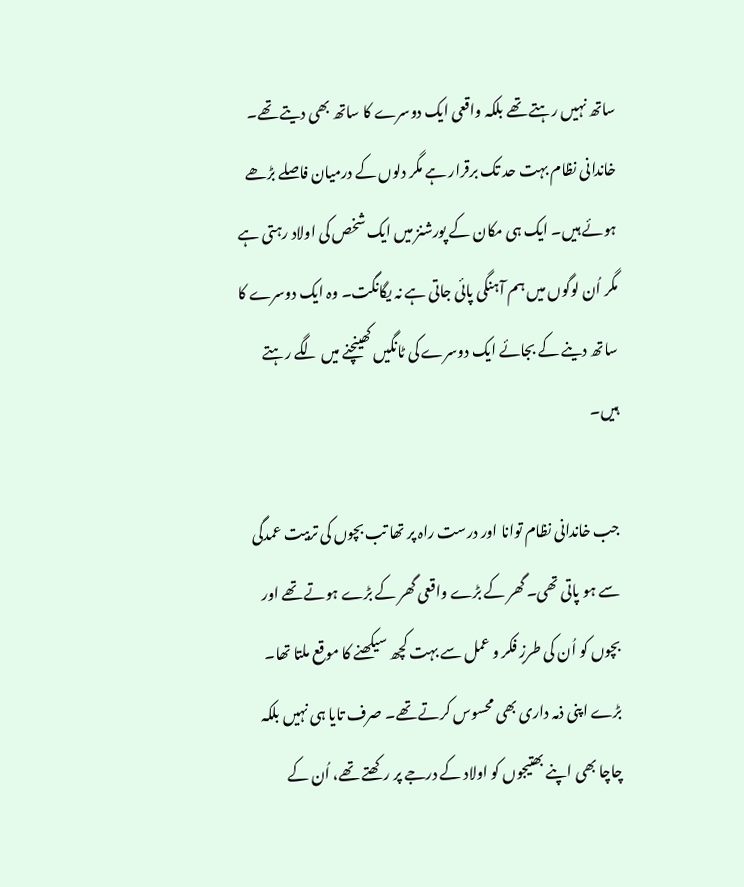ساتھ نہیں رہتے تھے بلکہ واقعی ایک دوسرے کا ساتھ بھی دیتے تھے۔ خاندانی نظام بہت حد تک برقرار ہے مگر دلوں کے درمیان فاصلے بڑھے ہوئے ہیں۔ ایک ہی مکان کے پورشنز میں ایک شخص کی اولاد رہتی ہے مگر اُن لوگوں میں ہم آہنگی پائی جاتی ہے نہ یگانگت۔ وہ ایک دوسرے کا ساتھ دینے کے بجائے ایک دوسرے کی ٹانگیں کھینچنے میں لگے رہتے ہیں۔

جب خاندانی نظام توانا اور درست راہ پر تھا تب بچوں کی تربیت عمدگی سے ہو پاتی تھی۔ گھر کے بڑے واقعی گھر کے بڑے ہوتے تھے اور بچوں کو اُن کی طرزِ فکر و عمل سے بہت کچھ سیکھنے کا موقع ملتا تھا۔ بڑے اپنی ذمہ داری بھی محسوس کرتے تھے۔ صرف تایا ہی نہیں بلکہ چاچا بھی اپنے بھتیجوں کو اولاد کے درجے پر رکھتے تھے، اُن کے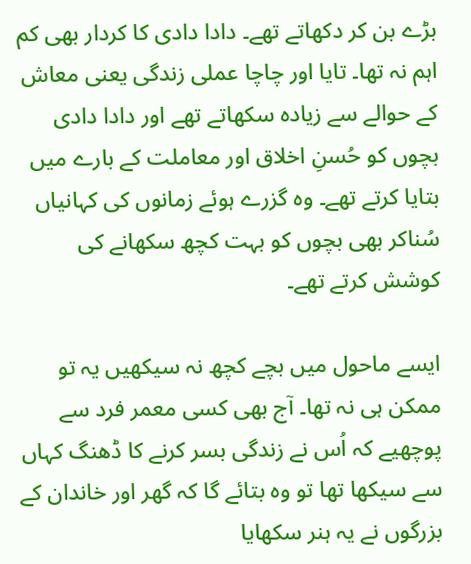بڑے بن کر دکھاتے تھے۔ دادا دادی کا کردار بھی کم اہم نہ تھا۔ تایا اور چاچا عملی زندگی یعنی معاش کے حوالے سے زیادہ سکھاتے تھے اور دادا دادی بچوں کو حُسنِ اخلاق اور معاملت کے بارے میں بتایا کرتے تھے۔ وہ گزرے ہوئے زمانوں کی کہانیاں سُناکر بھی بچوں کو بہت کچھ سکھانے کی کوشش کرتے تھے۔

ایسے ماحول میں بچے کچھ نہ سیکھیں یہ تو ممکن ہی نہ تھا۔ آج بھی کسی معمر فرد سے پوچھیے کہ اُس نے زندگی بسر کرنے کا ڈھنگ کہاں سے سیکھا تھا تو وہ بتائے گا کہ گھر اور خاندان کے بزرگوں نے یہ ہنر سکھایا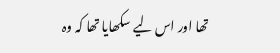تھا اور اس لیے سکھایا تھا کہ وہ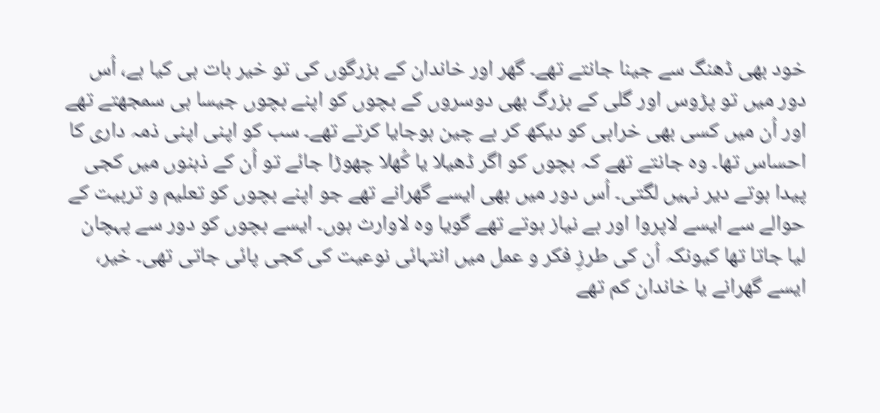خود بھی ڈھنگ سے جینا جانتے تھے۔ گھر اور خاندان کے بزرگوں کی تو خیر بات ہی کیا ہے، اُس دور میں تو پڑوس اور گلی کے بزرگ بھی دوسروں کے بچوں کو اپنے بچوں جیسا ہی سمجھتے تھے اور اُن میں کسی بھی خرابی کو دیکھ کر بے چین ہوجایا کرتے تھے۔ سب کو اپنی اپنی ذمہ داری کا احساس تھا۔ وہ جانتے تھے کہ بچوں کو اگر ڈھیلا یا کُھلا چھوڑا جائے تو اُن کے ذہنوں میں کجی پیدا ہوتے دیر نہیں لگتی۔ اُس دور میں بھی ایسے گھرانے تھے جو اپنے بچوں کو تعلیم و تربیت کے حوالے سے ایسے لاپروا اور بے نیاز ہوتے تھے گویا وہ لاوارث ہوں۔ ایسے بچوں کو دور سے پہچان لیا جاتا تھا کیونکہ اُن کی طرزِ فکر و عمل میں انتہائی نوعیت کی کجی پائی جاتی تھی۔ خیر، ایسے گھرانے یا خاندان کم تھے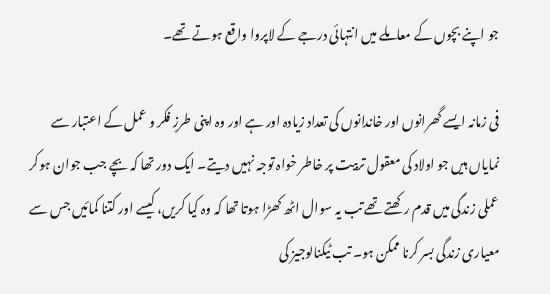جو اپنے بچوں کے معاملے میں انتہائی درجے کے لاپروا واقع ہوتے تھے۔

فی زمانہ ایسے گھرانوں اور خاندانوں کی تعداد زیادہ اور ہے اور وہ اپنی طرزِ فکر و عمل کے اعتبار سے نمایاں ہیں جو اولاد کی معقول تربیت پر خاطر خواہ توجہ نہیں دیتے۔ ایک دور تھا کہ بچے جب جوان ہوکر عملی زندگی میں قدم رکھتے تھے تب یہ سوال اٹھ کھڑا ہوتا تھا کہ وہ کیا کریں، کیسے اور کتنا کمائیں جس سے معیاری زندگی بسر کرنا ممکن ہو۔ تب ٹیکنالوجیز کی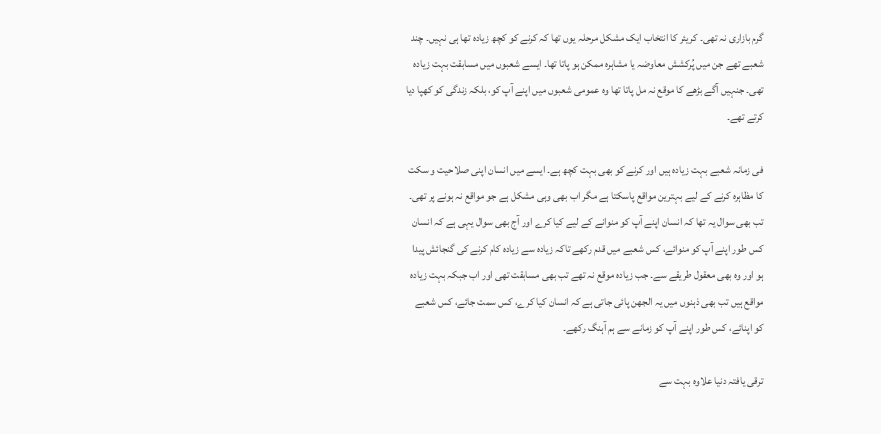گرم بازاری نہ تھی۔ کریئر کا انتخاب ایک مشکل مرحلہ یوں تھا کہ کرنے کو کچھ زیادہ تھا ہی نہیں۔ چند شعبے تھے جن میں پُرکشش معاوضہ یا مشاہرہ ممکن ہو پاتا تھا۔ ایسے شعبوں میں مسابقت بہت زیادہ تھی۔ جنہیں آگے بڑھے کا موقع نہ مل پاتا تھا وہ عمومی شعبوں میں اپنے آپ کو، بلکہ زندگی کو کھپا دیا کرتے تھے۔

فی زمانہ شعبے بہت زیادہ ہیں اور کرنے کو بھی بہت کچھ ہے۔ ایسے میں انسان اپنی صلاحیت و سکت کا مظاہرہ کرنے کے لیے بہترین مواقع پاسکتا ہے مگر اب بھی وہی مشکل ہے جو مواقع نہ ہونے پر تھی۔ تب بھی سوال یہ تھا کہ انسان اپنے آپ کو منوانے کے لیے کیا کرے اور آج بھی سوال یہی ہے کہ انسان کس طور اپنے آپ کو منوائے، کس شعبے میں قدم رکھے تاکہ زیادہ سے زیادہ کام کرنے کی گنجائش پیدا ہو اور وہ بھی معقول طریقے سے۔ جب زیادہ موقع نہ تھے تب بھی مسابقت تھی اور اب جبکہ بہت زیادہ مواقع ہیں تب بھی ذہنوں میں یہ الجھن پائی جاتی ہے کہ انسان کیا کرے، کس سمت جائے، کس شعبے کو اپنائے، کس طور اپنے آپ کو زمانے سے ہم آہنگ رکھے۔

ترقی یافتہ دنیا علاوہ بہت سے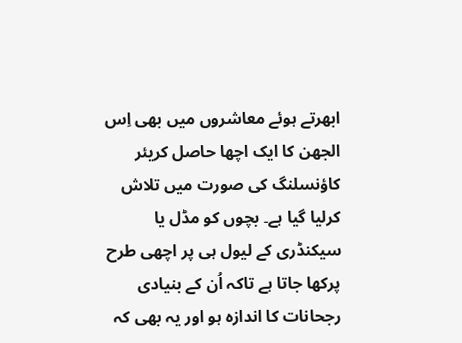ابھرتے ہوئے معاشروں میں بھی اِس الجھن کا ایک اچھا حاصل کریئر کاؤنسلنگ کی صورت میں تلاش کرلیا گیا ہے۔ بچوں کو مڈل یا سیکنڈری کے لیول ہی پر اچھی طرح پرکھا جاتا ہے تاکہ اُن کے بنیادی رجحانات کا اندازہ ہو اور یہ بھی کہ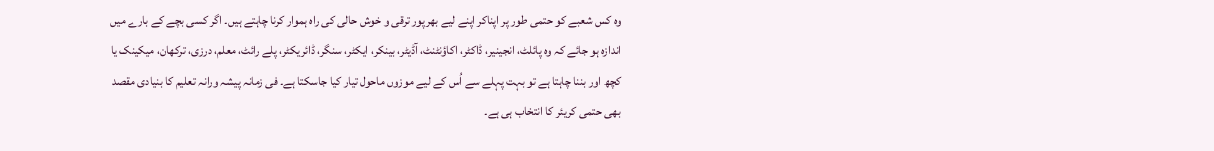وہ کس شعبے کو حتمی طور پر اپناکر اپنے لیے بھرپور ترقی و خوش حالی کی راہ ہموار کرنا چاہتے ہیں۔ اگر کسی بچے کے بارے میں اندازہ ہو جائے کہ وہ پائلٹ، انجینیر، ڈاکٹر، اکاؤنٹنٹ، آڈیٹر، بینکر، ایکٹر، سنگر، ڈائریکٹر، پلے رائٹ، معلم، درزی، ترکھان، میکینک یا کچھ اور بننا چاہتا ہے تو بہت پہلے سے اُس کے لیے موزوں ماحول تیار کیا جاسکتا ہے۔ فی زمانہ پیشہ ورانہ تعلیم کا بنیادی مقصد بھی حتمی کریئر کا انتخاب ہی ہے۔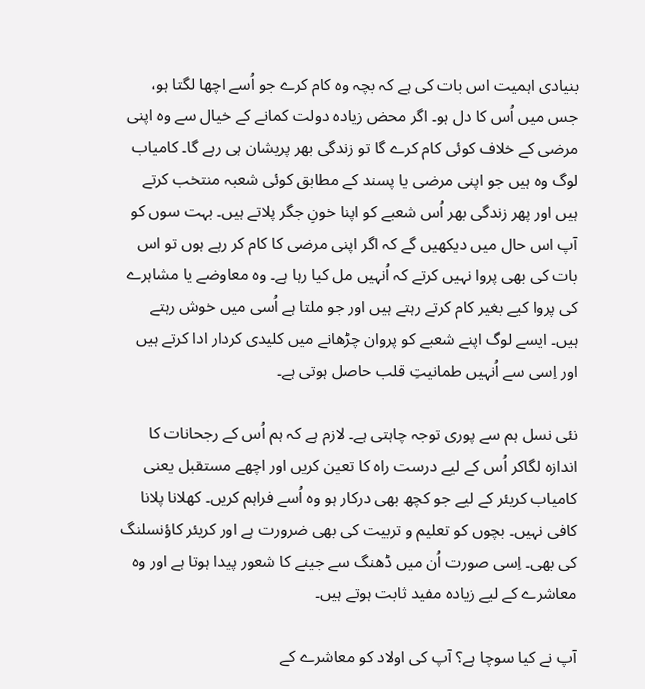بنیادی اہمیت اس بات کی ہے کہ بچہ وہ کام کرے جو اُسے اچھا لگتا ہو، جس میں اُس کا دل ہو۔ اگر محض زیادہ دولت کمانے کے خیال سے وہ اپنی مرضی کے خلاف کوئی کام کرے گا تو زندگی بھر پریشان ہی رہے گا۔ کامیاب لوگ وہ ہیں جو اپنی مرضی یا پسند کے مطابق کوئی شعبہ منتخب کرتے ہیں اور پھر زندگی بھر اُس شعبے کو اپنا خونِ جگر پلاتے ہیں۔ بہت سوں کو آپ اس حال میں دیکھیں گے کہ اگر اپنی مرضی کا کام کر رہے ہوں تو اس بات کی بھی پروا نہیں کرتے کہ اُنہیں مل کیا رہا ہے۔ وہ معاوضے یا مشاہرے کی پروا کیے بغیر کام کرتے رہتے ہیں اور جو ملتا ہے اُسی میں خوش رہتے ہیں۔ ایسے لوگ اپنے شعبے کو پروان چڑھانے میں کلیدی کردار ادا کرتے ہیں اور اِسی سے اُنہیں طمانیتِ قلب حاصل ہوتی ہے۔

نئی نسل ہم سے پوری توجہ چاہتی ہے۔ لازم ہے کہ ہم اُس کے رجحانات کا اندازہ لگاکر اُس کے لیے درست راہ کا تعین کریں اور اچھے مستقبل یعنی کامیاب کریئر کے لیے جو کچھ بھی درکار ہو وہ اُسے فراہم کریں۔ کھلانا پلانا کافی نہیں۔ بچوں کو تعلیم و تربیت کی بھی ضرورت ہے اور کریئر کاؤنسلنگ کی بھی۔ اِسی صورت اُن میں ڈھنگ سے جینے کا شعور پیدا ہوتا ہے اور وہ معاشرے کے لیے زیادہ مفید ثابت ہوتے ہیں۔

آپ نے کیا سوچا ہے؟ آپ کی اولاد کو معاشرے کے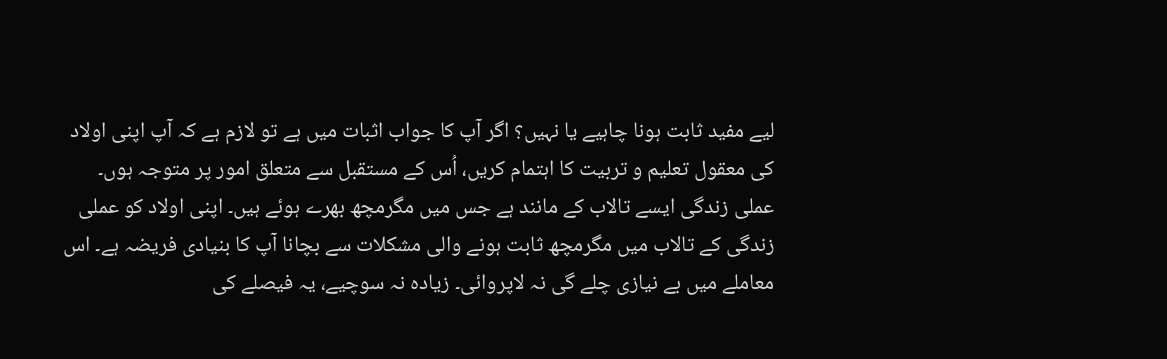لیے مفید ثابت ہونا چاہیے یا نہیں؟ اگر آپ کا جواب اثبات میں ہے تو لازم ہے کہ آپ اپنی اولاد کی معقول تعلیم و تربیت کا اہتمام کریں، اُس کے مستقبل سے متعلق امور پر متوجہ ہوں۔ عملی زندگی ایسے تالاب کے مانند ہے جس میں مگرمچھ بھرے ہوئے ہیں۔ اپنی اولاد کو عملی زندگی کے تالاب میں مگرمچھ ثابت ہونے والی مشکلات سے بچانا آپ کا بنیادی فریضہ ہے۔ اس معاملے میں بے نیازی چلے گی نہ لاپروائی۔ زیادہ نہ سوچیے، یہ فیصلے کی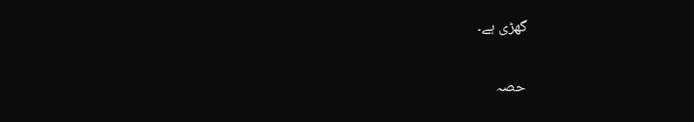گھڑی ہے۔

حصہ